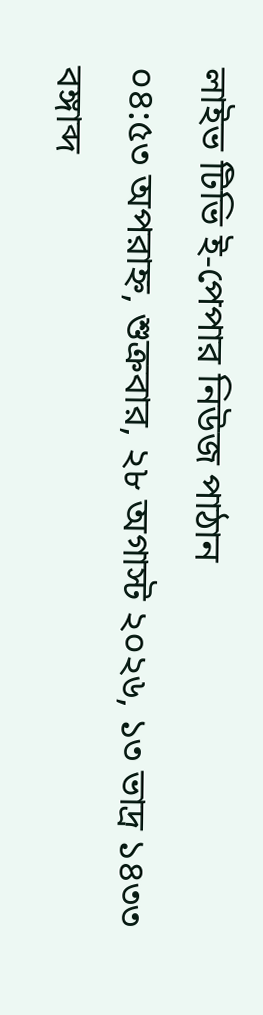লাইভ টিভি ই-পেপার নিউজ পাঠান
০৪:৫৩ অপরাহ্ন, শুক্রবার, ২৮ অগাস্ট ২০২৬, ১৩ ভাদ্র ১৪৩৩ বঙ্গাব্দ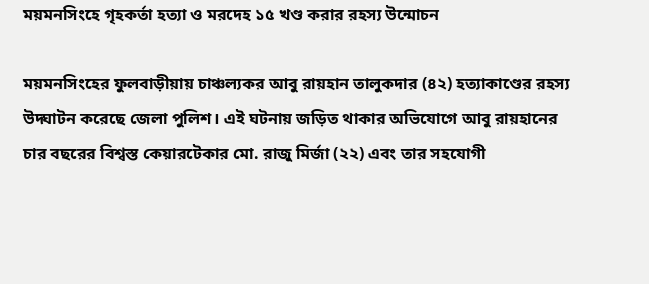ময়মনসিংহে গৃহকর্তা হত্যা ও মরদেহ ১৫ খণ্ড করার রহস্য উন্মোচন

ময়মনসিংহের ফুলবাড়ীয়ায় চাঞ্চল্যকর আবু রায়হান তালুকদার (৪২) হত্যাকাণ্ডের রহস্য উদ্ঘাটন করেছে জেলা পুলিশ। এই ঘটনায় জড়িত থাকার অভিযোগে আবু রায়হানের চার বছরের বিশ্বস্ত কেয়ারটেকার মো. রাজু মির্জা (২২) এবং তার সহযোগী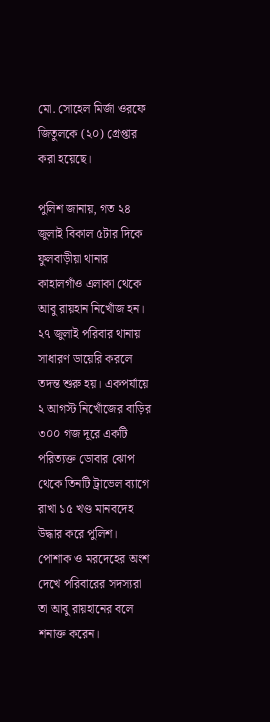মো. সোহেল মির্জা ওরফে জিতুলকে (২০) গ্রেপ্তার করা হয়েছে।

পুলিশ জানায়, গত ২৪ জুলাই বিকাল ৫টার দিকে ফুলবাড়ীয়া থানার কাহালগাঁও এলাকা থেকে আবু রায়হান নিখোঁজ হন। ২৭ জুলাই পরিবার থানায় সাধারণ ডায়েরি করলে তদন্ত শুরু হয়। একপর্যায়ে ২ আগস্ট নিখোঁজের বাড়ির ৩০০ গজ দূরে একটি পরিত্যক্ত ডোবার ঝোপ থেকে তিনটি ট্রাভেল ব্যাগে রাখা ১৫ খণ্ড মানবদেহ উদ্ধার করে পুলিশ। পোশাক ও মরদেহের অংশ দেখে পরিবারের সদস্যরা তা আবু রায়হানের বলে শনাক্ত করেন।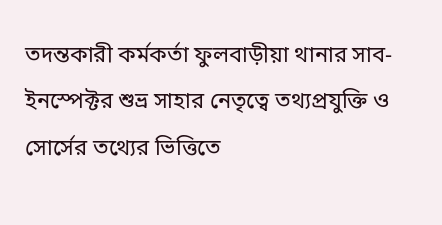তদন্তকারী কর্মকর্তা ফুলবাড়ীয়া থানার সাব-ইনস্পেক্টর শুভ্র সাহার নেতৃত্বে তথ্যপ্রযুক্তি ও সোর্সের তথ্যের ভিত্তিতে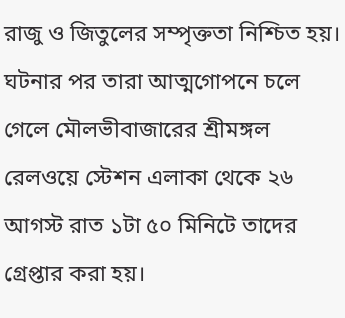রাজু ও জিতুলের সম্পৃক্ততা নিশ্চিত হয়। ঘটনার পর তারা আত্মগোপনে চলে গেলে মৌলভীবাজারের শ্রীমঙ্গল রেলওয়ে স্টেশন এলাকা থেকে ২৬ আগস্ট রাত ১টা ৫০ মিনিটে তাদের গ্রেপ্তার করা হয়।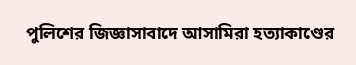পুলিশের জিজ্ঞাসাবাদে আসামিরা হত্যাকাণ্ডের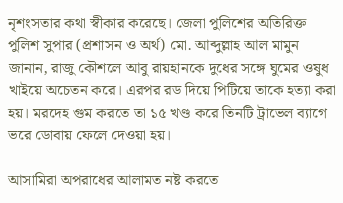নৃশংসতার কথা স্বীকার করেছে। জেলা পুলিশের অতিরিক্ত পুলিশ সুপার (প্রশাসন ও অর্থ) মো. আব্দুল্লাহ আল মামুন জানান, রাজু কৌশলে আবু রায়হানকে দুধের সঙ্গে ঘুমের ওষুধ খাইয়ে অচেতন করে। এরপর রড দিয়ে পিটিয়ে তাকে হত্যা করা হয়। মরদেহ গুম করতে তা ১৫ খণ্ড করে তিনটি ট্রাভেল ব্যাগে ভরে ডোবায় ফেলে দেওয়া হয়।

আসামিরা অপরাধের আলামত নষ্ট করতে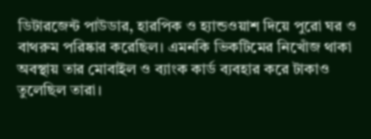ডিটারজেন্ট পাউডার, হারপিক ও হ্যান্ডওয়াশ দিয়ে পুরো ঘর ও বাথরুম পরিষ্কার করেছিল। এমনকি ভিকটিমের নিখোঁজ থাকা অবস্থায় তার মোবাইল ও ব্যাংক কার্ড ব্যবহার করে টাকাও তুলেছিল তারা।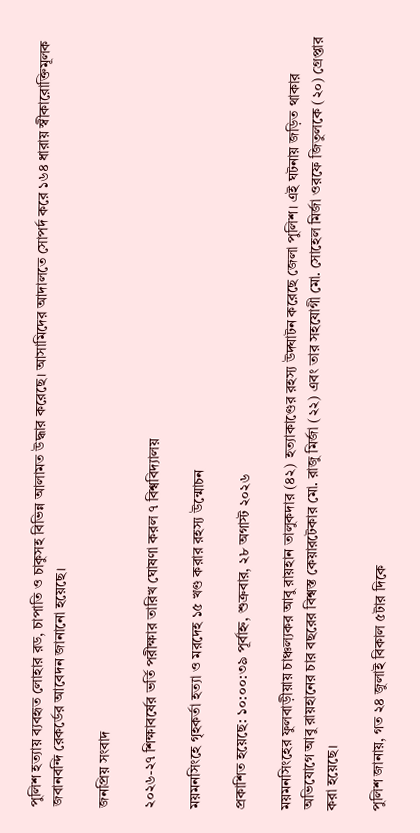পুলিশ হত্যায় ব্যবহৃত লোহার রড, চাপাতি ও চাকুসহ বিভিন্ন আলামত উদ্ধার করেছে। আসামিদের আদালতে সোপর্দ করে ১৬৪ ধারায় স্বীকারোক্তিমূলক জবানবন্দি রেকর্ডের আবেদন জানানো হয়েছে।

জনপ্রিয় সংবাদ

২০২৬-২৭ শিক্ষাবর্ষের ভর্তি পরীক্ষার তারিখ ঘোষণা করল ৭ বিশ্ববিদ্যালয়

ময়মনসিংহে গৃহকর্তা হত্যা ও মরদেহ ১৫ খণ্ড করার রহস্য উন্মোচন

প্রকাশিত হয়েছে: ১০:০০:৩৯ পূর্বাহ্ন, শুক্রবার, ২৮ অগাস্ট ২০২৬

ময়মনসিংহের ফুলবাড়ীয়ায় চাঞ্চল্যকর আবু রায়হান তালুকদার (৪২) হত্যাকাণ্ডের রহস্য উদ্ঘাটন করেছে জেলা পুলিশ। এই ঘটনায় জড়িত থাকার অভিযোগে আবু রায়হানের চার বছরের বিশ্বস্ত কেয়ারটেকার মো. রাজু মির্জা (২২) এবং তার সহযোগী মো. সোহেল মির্জা ওরফে জিতুলকে (২০) গ্রেপ্তার করা হয়েছে।

পুলিশ জানায়, গত ২৪ জুলাই বিকাল ৫টার দিকে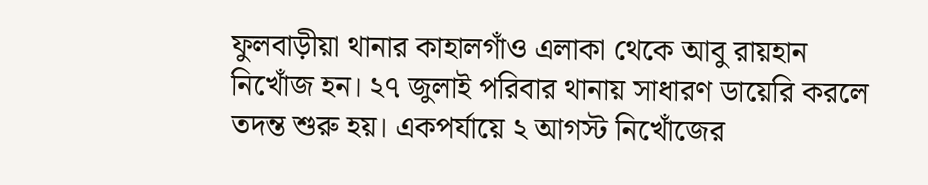ফুলবাড়ীয়া থানার কাহালগাঁও এলাকা থেকে আবু রায়হান নিখোঁজ হন। ২৭ জুলাই পরিবার থানায় সাধারণ ডায়েরি করলে তদন্ত শুরু হয়। একপর্যায়ে ২ আগস্ট নিখোঁজের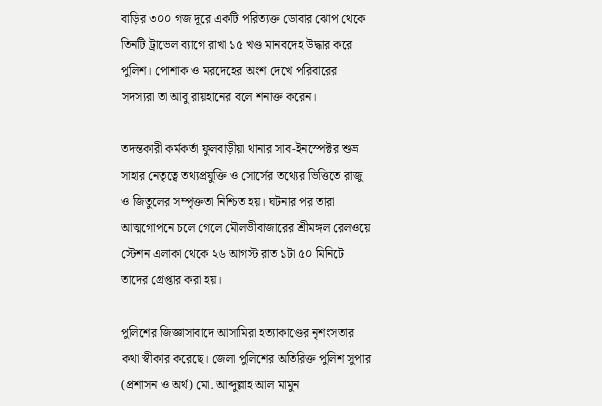বাড়ির ৩০০ গজ দূরে একটি পরিত্যক্ত ডোবার ঝোপ থেকে তিনটি ট্রাভেল ব্যাগে রাখা ১৫ খণ্ড মানবদেহ উদ্ধার করে পুলিশ। পোশাক ও মরদেহের অংশ দেখে পরিবারের সদস্যরা তা আবু রায়হানের বলে শনাক্ত করেন।

তদন্তকারী কর্মকর্তা ফুলবাড়ীয়া থানার সাব-ইনস্পেক্টর শুভ্র সাহার নেতৃত্বে তথ্যপ্রযুক্তি ও সোর্সের তথ্যের ভিত্তিতে রাজু ও জিতুলের সম্পৃক্ততা নিশ্চিত হয়। ঘটনার পর তারা আত্মগোপনে চলে গেলে মৌলভীবাজারের শ্রীমঙ্গল রেলওয়ে স্টেশন এলাকা থেকে ২৬ আগস্ট রাত ১টা ৫০ মিনিটে তাদের গ্রেপ্তার করা হয়।

পুলিশের জিজ্ঞাসাবাদে আসামিরা হত্যাকাণ্ডের নৃশংসতার কথা স্বীকার করেছে। জেলা পুলিশের অতিরিক্ত পুলিশ সুপার (প্রশাসন ও অর্থ) মো. আব্দুল্লাহ আল মামুন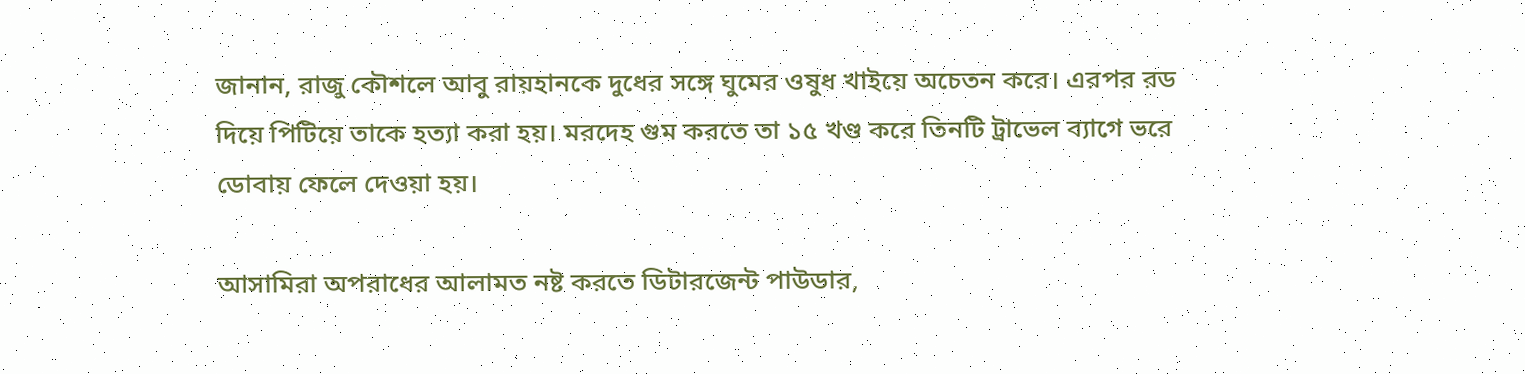জানান, রাজু কৌশলে আবু রায়হানকে দুধের সঙ্গে ঘুমের ওষুধ খাইয়ে অচেতন করে। এরপর রড দিয়ে পিটিয়ে তাকে হত্যা করা হয়। মরদেহ গুম করতে তা ১৫ খণ্ড করে তিনটি ট্রাভেল ব্যাগে ভরে ডোবায় ফেলে দেওয়া হয়।

আসামিরা অপরাধের আলামত নষ্ট করতে ডিটারজেন্ট পাউডার,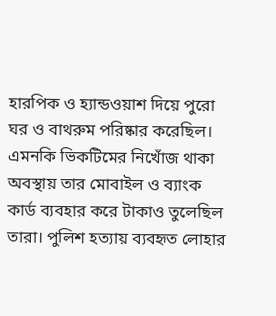হারপিক ও হ্যান্ডওয়াশ দিয়ে পুরো ঘর ও বাথরুম পরিষ্কার করেছিল। এমনকি ভিকটিমের নিখোঁজ থাকা অবস্থায় তার মোবাইল ও ব্যাংক কার্ড ব্যবহার করে টাকাও তুলেছিল তারা। পুলিশ হত্যায় ব্যবহৃত লোহার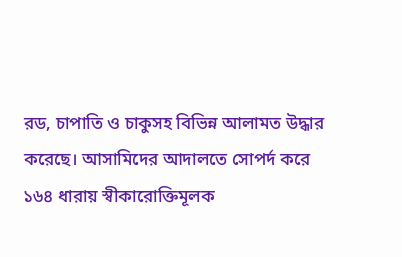রড, চাপাতি ও চাকুসহ বিভিন্ন আলামত উদ্ধার করেছে। আসামিদের আদালতে সোপর্দ করে ১৬৪ ধারায় স্বীকারোক্তিমূলক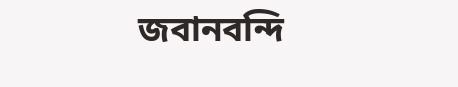জবানবন্দি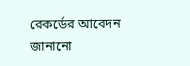রেকর্ডের আবেদন জানানো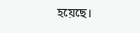হয়েছে।